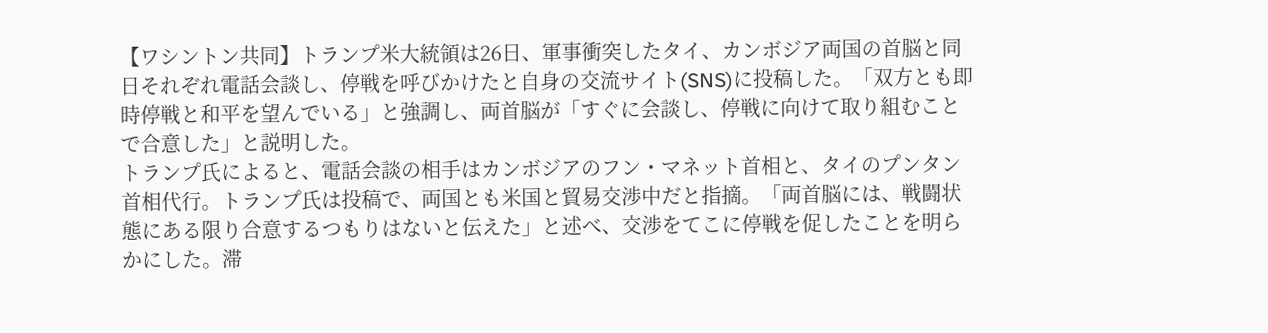【ワシントン共同】トランプ米大統領は26日、軍事衝突したタイ、カンボジア両国の首脳と同日それぞれ電話会談し、停戦を呼びかけたと自身の交流サイト(SNS)に投稿した。「双方とも即時停戦と和平を望んでいる」と強調し、両首脳が「すぐに会談し、停戦に向けて取り組むことで合意した」と説明した。
トランプ氏によると、電話会談の相手はカンボジアのフン・マネット首相と、タイのプンタン首相代行。トランプ氏は投稿で、両国とも米国と貿易交渉中だと指摘。「両首脳には、戦闘状態にある限り合意するつもりはないと伝えた」と述べ、交渉をてこに停戦を促したことを明らかにした。滞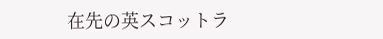在先の英スコットラ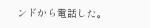ンドから電話した。